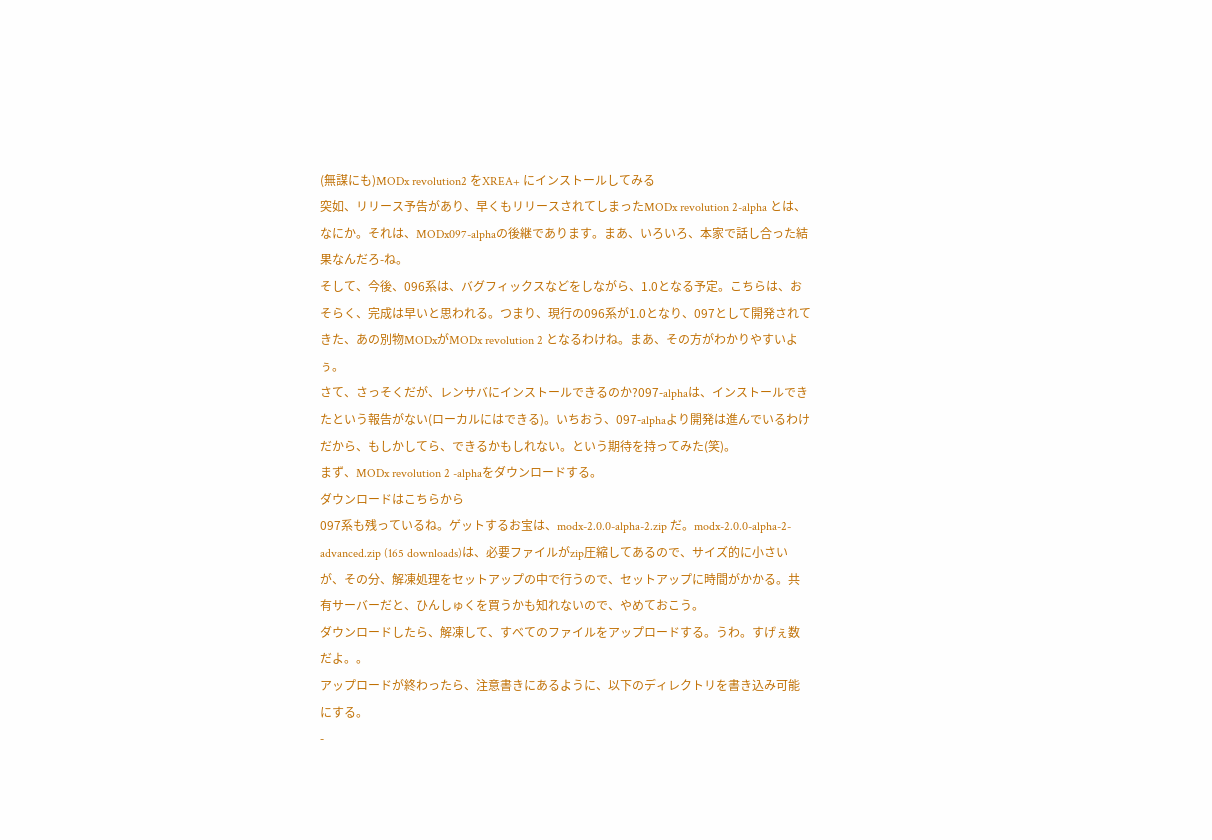(無謀にも)MODx revolution2 をXREA+ にインストールしてみる
突如、リリース予告があり、早くもリリースされてしまったMODx revolution 2-alpha とは、なにか。それは、MODx097-alphaの後継であります。まあ、いろいろ、本家で話し合った結果なんだろ-ね。
そして、今後、096系は、バグフィックスなどをしながら、1.0となる予定。こちらは、おそらく、完成は早いと思われる。つまり、現行の096系が1.0となり、097として開発されてきた、あの別物MODxがMODx revolution 2 となるわけね。まあ、その方がわかりやすいよぅ。
さて、さっそくだが、レンサバにインストールできるのか?097-alphaは、インストールできたという報告がない(ローカルにはできる)。いちおう、097-alphaより開発は進んでいるわけだから、もしかしてら、できるかもしれない。という期待を持ってみた(笑)。
まず、MODx revolution 2 -alphaをダウンロードする。
ダウンロードはこちらから
097系も残っているね。ゲットするお宝は、modx-2.0.0-alpha-2.zip だ。modx-2.0.0-alpha-2-advanced.zip (165 downloads)は、必要ファイルがzip圧縮してあるので、サイズ的に小さいが、その分、解凍処理をセットアップの中で行うので、セットアップに時間がかかる。共有サーバーだと、ひんしゅくを買うかも知れないので、やめておこう。
ダウンロードしたら、解凍して、すべてのファイルをアップロードする。うわ。すげぇ数だよ。。
アップロードが終わったら、注意書きにあるように、以下のディレクトリを書き込み可能にする。
-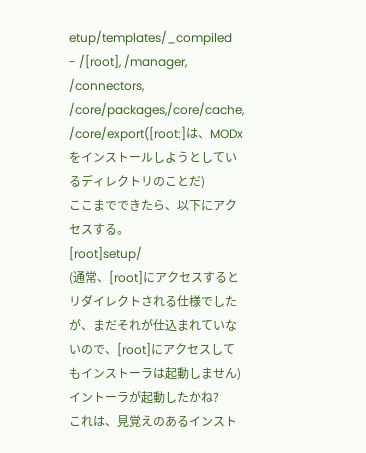etup/templates/_compiled
- /[root], /manager, /connectors, /core/packages,/core/cache, /core/export([root:]は、MODxをインストールしようとしているディレクトリのことだ)
ここまでできたら、以下にアクセスする。
[root]setup/
(通常、[root]にアクセスするとリダイレクトされる仕様でしたが、まだそれが仕込まれていないので、[root]にアクセスしてもインストーラは起動しません)
イントーラが起動したかね?
これは、見覚えのあるインスト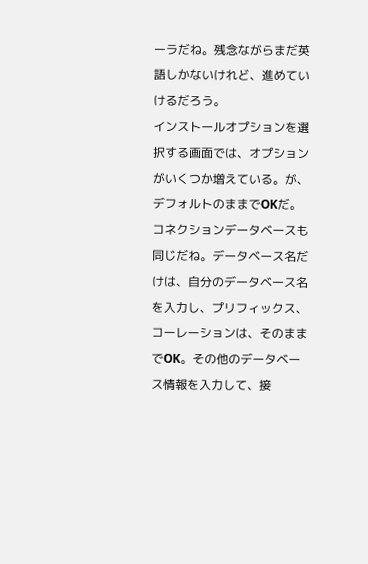ーラだね。残念ながらまだ英語しかないけれど、進めていけるだろう。
インストールオプションを選択する画面では、オプションがいくつか増えている。が、デフォルトのままでOKだ。
コネクションデータベースも同じだね。データベース名だけは、自分のデータベース名を入力し、プリフィックス、コーレーションは、そのままでOK。その他のデータベース情報を入力して、接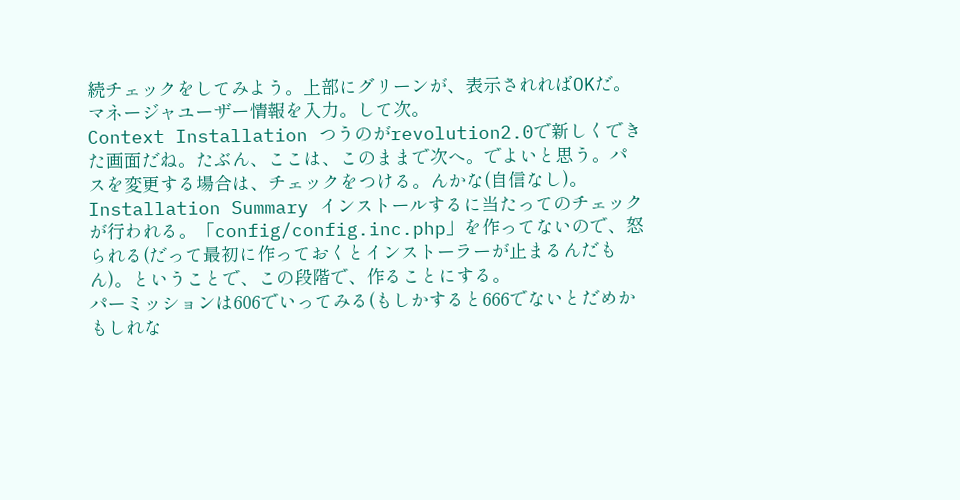続チェックをしてみよう。上部にグリーンが、表示されればOKだ。
マネージャユーザー情報を入力。して次。
Context Installation つうのがrevolution2.0で新しくできた画面だね。たぶん、ここは、このままで次へ。でよいと思う。パスを変更する場合は、チェックをつける。んかな(自信なし)。
Installation Summary インストールするに当たってのチェックが行われる。「config/config.inc.php」を作ってないので、怒られる(だって最初に作っておくとインストーラーが止まるんだもん)。ということで、この段階で、作ることにする。
パーミッションは606でいってみる(もしかすると666でないとだめかもしれな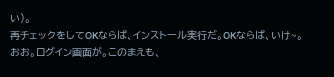い)。
再チェックをしてOKならば、インストール実行だ。OKならば、いけ~。
おお。ログイン画面が。このまえも、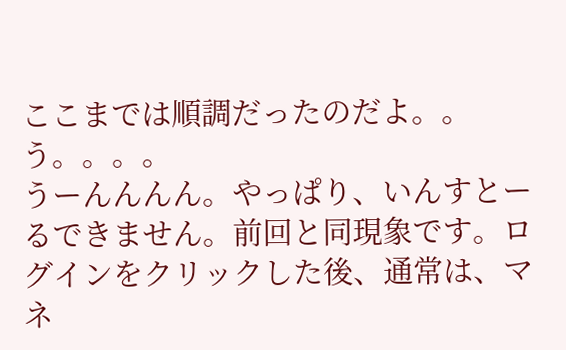ここまでは順調だったのだよ。。
う。。。。
うーんんんん。やっぱり、いんすとーるできません。前回と同現象です。ログインをクリックした後、通常は、マネ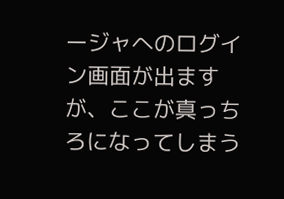ージャへのログイン画面が出ますが、ここが真っちろになってしまう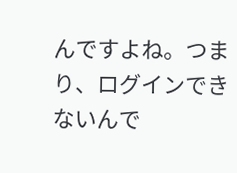んですよね。つまり、ログインできないんで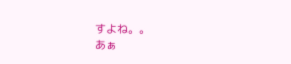すよね。。
あぁ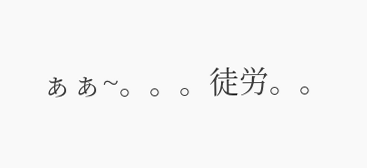ぁぁ~。。。徒労。。